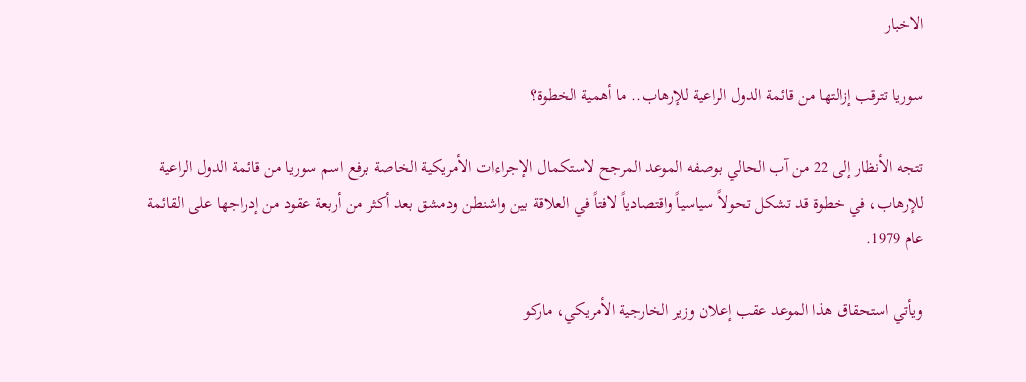الاخبار

سوريا تترقب إزالتها من قائمة الدول الراعية للإرهاب.. ما أهمية الخطوة؟

تتجه الأنظار إلى 22 من آب الحالي بوصفه الموعد المرجح لاستكمال الإجراءات الأمريكية الخاصة برفع اسم سوريا من قائمة الدول الراعية للإرهاب، في خطوة قد تشكل تحولاً سياسياً واقتصادياً لافتاً في العلاقة بين واشنطن ودمشق بعد أكثر من أربعة عقود من إدراجها على القائمة عام 1979.

ويأتي استحقاق هذا الموعد عقب إعلان وزير الخارجية الأمريكي، ماركو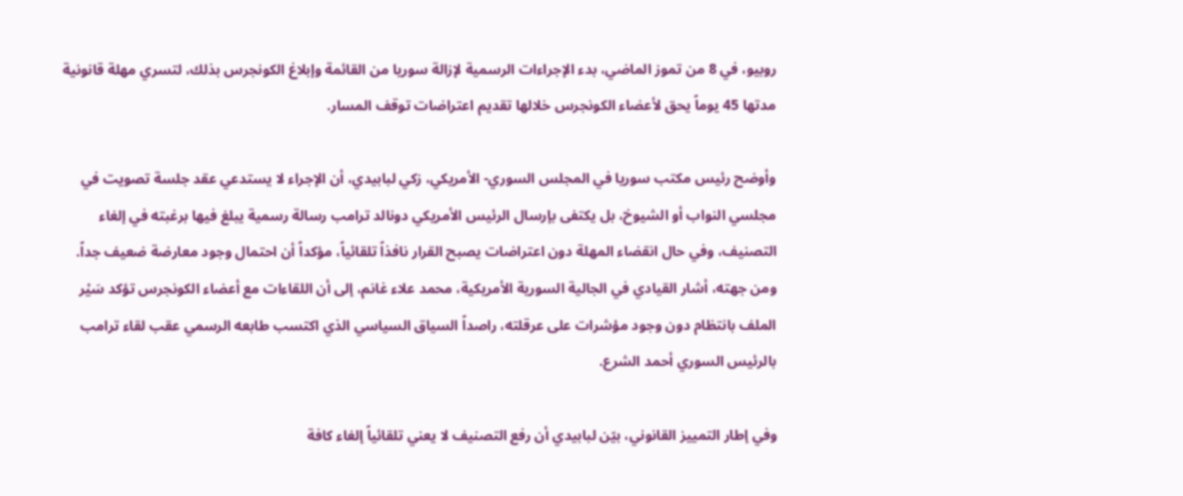روبيو، في 8 من تموز الماضي، بدء الإجراءات الرسمية لإزالة سوريا من القائمة وإبلاغ الكونجرس بذلك، لتسري مهلة قانونية مدتها 45 يوماً يحق لأعضاء الكونجرس خلالها تقديم اعتراضات توقف المسار.

وأوضح رئيس مكتب سوريا في المجلس السوري- الأمريكي، زكي لبابيدي، أن الإجراء لا يستدعي عقد جلسة تصويت في مجلسي النواب أو الشيوخ، بل يكتفى بإرسال الرئيس الأمريكي دونالد ترامب رسالة رسمية يبلغ فيها برغبته في إلغاء التصنيف، وفي حال انقضاء المهلة دون اعتراضات يصبح القرار نافذاً تلقائياً، مؤكداً أن احتمال وجود معارضة ضعيف جداً. ومن جهته، أشار القيادي في الجالية السورية الأمريكية، محمد علاء غانم، إلى أن اللقاءات مع أعضاء الكونجرس تؤكد سَيْر الملف بانتظام دون وجود مؤشرات على عرقلته، راصداً السياق السياسي الذي اكتسب طابعه الرسمي عقب لقاء ترامب بالرئيس السوري أحمد الشرع.

وفي إطار التمييز القانوني، بيّن لبابيدي أن رفع التصنيف لا يعني تلقائياً إلغاء كافة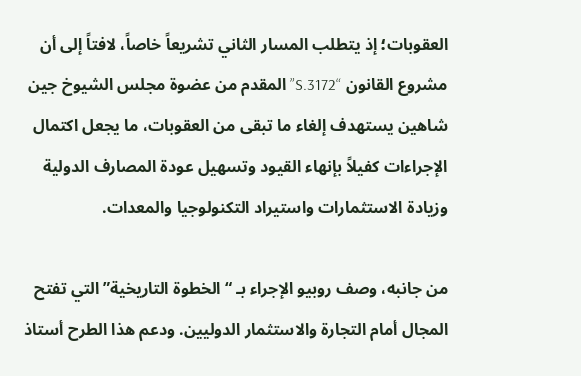العقوبات؛ إذ يتطلب المسار الثاني تشريعاً خاصاً، لافتاً إلى أن مشروع القانون “S.3172” المقدم من عضوة مجلس الشيوخ جين شاهين يستهدف إلغاء ما تبقى من العقوبات، ما يجعل اكتمال الإجراءات كفيلاً بإنهاء القيود وتسهيل عودة المصارف الدولية وزيادة الاستثمارات واستيراد التكنولوجيا والمعدات.

من جانبه، وصف روبيو الإجراء بـ “الخطوة التاريخية” التي تفتح المجال أمام التجارة والاستثمار الدوليين. ودعم هذا الطرح أستاذ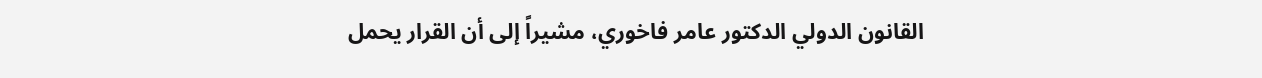القانون الدولي الدكتور عامر فاخوري، مشيراً إلى أن القرار يحمل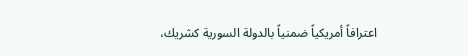اعترافاً أمريكياً ضمنياً بالدولة السورية كشريك،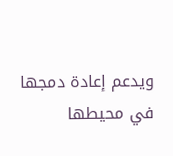ويدعم إعادة دمجها في محيطها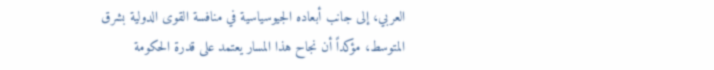العربي، إلى جانب أبعاده الجيوسياسية في منافسة القوى الدولية بشرق المتوسط، مؤكداً أن نجاح هذا المسار يعتمد على قدرة الحكومة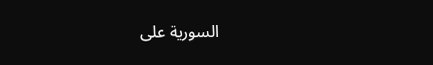السورية على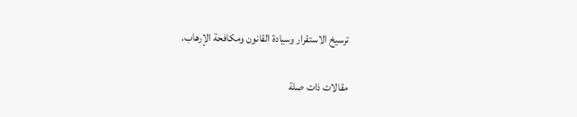ترسيخ الاستقرار وسيادة القانون ومكافحة الإرهاب.

مقالات ذات صلة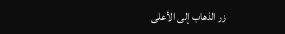زر الذهاب إلى الأعلى